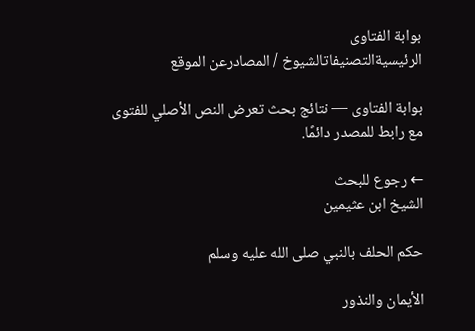بوابة الفتاوى
الرئيسيةالتصنيفاتالشيوخ / المصادرعن الموقع

بوابة الفتاوى — نتائج بحث تعرض النص الأصلي للفتوى مع رابط للمصدر دائمًا.

← رجوع للبحث
الشيخ ابن عثيمين

حكم الحلف بالنبي صلى الله عليه وسلم

الأيمان والنذور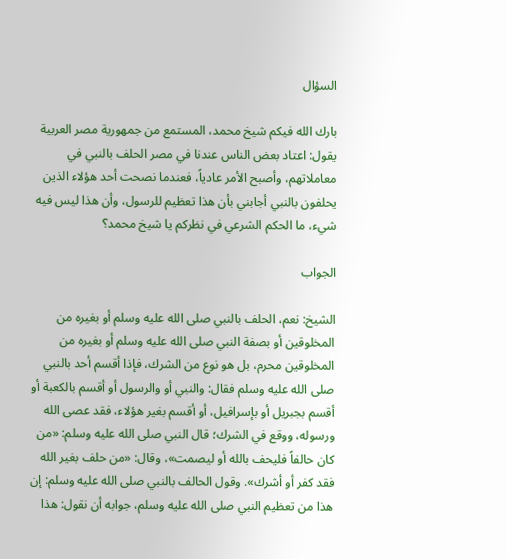السؤال

بارك الله فيكم شيخ محمد، المستمع من جمهورية مصر العربية يقول: اعتاد بعض الناس عندنا في مصر الحلف بالنبي في معاملاتهم، وأصبح الأمر عادياً، فعندما نصحت أحد هؤلاء الذين يحلفون بالنبي أجابني بأن هذا تعظيم للرسول، وأن هذا ليس فيه شيء، ما الحكم الشرعي في نظركم يا شيخ محمد؟

الجواب

الشيخ: نعم، الحلف بالنبي صلى الله عليه وسلم أو بغيره من المخلوقين أو بصفة النبي صلى الله عليه وسلم أو بغيره من المخلوقين محرم، بل هو نوع من الشرك، فإذا أقسم أحد بالنبي صلى الله عليه وسلم فقال: والنبي أو والرسول أو أقسم بالكعبة أو أقسم بجبريل أو بإسرافيل، أو أقسم بغير هؤلاء، فقد عصى الله ورسوله، ووقع في الشرك؛ قال النبي صلى الله عليه وسلم: «من كان حالفاً فليحف بالله أو ليصمت»، وقال: «من حلف بغير الله فقد كفر أو أشرك». وقول الحالف بالنبي صلى الله عليه وسلم: إن هذا من تعظيم النبي صلى الله عليه وسلم، جوابه أن نقول: هذا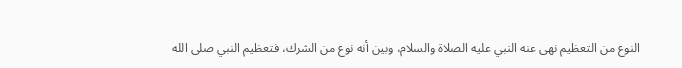النوع من التعظيم نهى عنه النبي عليه الصلاة والسلام، وبين أنه نوع من الشرك، فتعظيم النبي صلى الله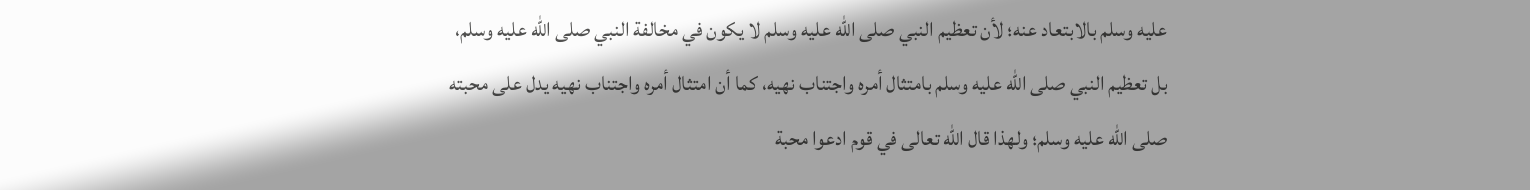عليه وسلم بالابتعاد عنه؛ لأن تعظيم النبي صلى الله عليه وسلم لا يكون في مخالفة النبي صلى الله عليه وسلم، بل تعظيم النبي صلى الله عليه وسلم بامتثال أمره واجتناب نهيه، كما أن امتثال أمره واجتناب نهيه يدل على محبته صلى الله عليه وسلم؛ ولهذا قال الله تعالى في قوم ادعوا محبة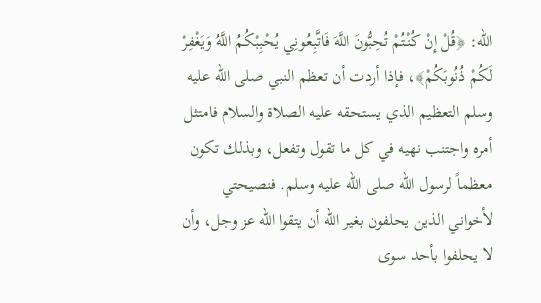الله: ﴿قُلْ إِنْ كُنْتُمْ تُحِبُّونَ اللَّهَ فَاتَّبِعُونِي يُحْبِبْكُمُ اللَّهُ وَيَغْفِرْ لَكُمْ ذُنُوبَكُمْ﴾، فإذا أردت أن تعظم النبي صلى الله عليه وسلم التعظيم الذي يستحقه عليه الصلاة والسلام فامتثل أمره واجتنب نهيه في كل ما تقول وتفعل، وبذلك تكون معظماً لرسول الله صلى الله عليه وسلم. فنصيحتي لأخواني الذين يحلفون بغير الله أن يتقوا الله عز وجل، وأن لا يحلفوا بأحد سوى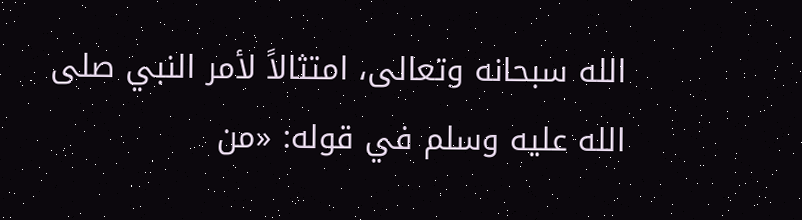الله سبحانه وتعالى، امتثالاً لأمر النبي صلى الله عليه وسلم في قوله: «من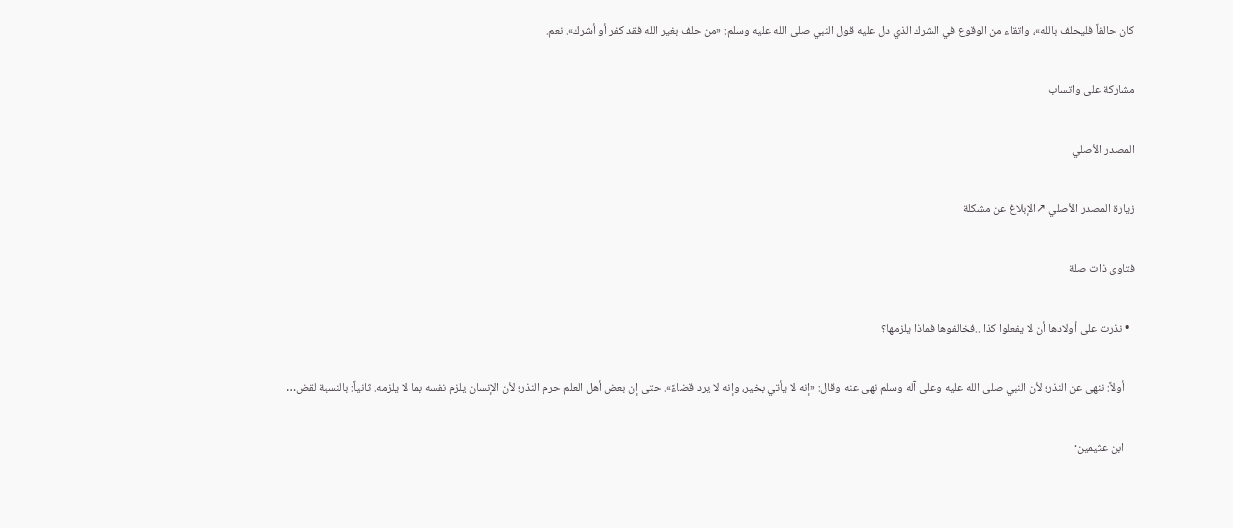كان حالفاً فليحلف بالله»، واتقاء من الوقوع في الشرك الذي دل عليه قول النبي صلى الله عليه وسلم: «من حلف بغير الله فقد كفر أو أشرك». نعم.

مشاركة على واتساب

المصدر الأصلي

زيارة المصدر الأصلي ↗الإبلاغ عن مشكلة

فتاوى ذات صلة

  • نذرت على أولادها أن لا يفعلوا كذا ..فخالفوها فماذا يلزمها؟

    أولاً: ننهى عن النذر؛ لأن النبي صلى الله عليه وعلى آله وسلم نهى عنه وقال: «إنه لا يأتي بخير، وإنه لا يرد قضاءً». حتى إن بعض أهل العلم حرم النذر؛ لأن الإنسان يلزم نفسه بما لا يلزمه. ثانياً: بالنسبة لقض…

    ابن عثيمين·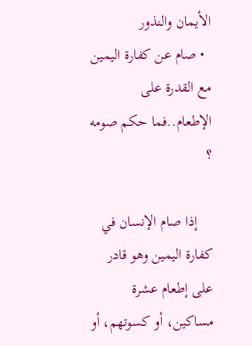الأيمان والنذور
  • صام عن كفارة اليمين مع القدرة على الإطعام..فما حكم صومه ؟

    إذا صام الإنسان في كفارة اليمين وهو قادر على إطعام عشرة مساكين، أو كسوتهم، أو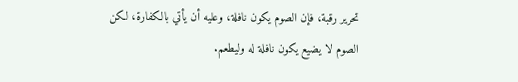تحرير رقبة، فإن الصوم يكون نافلة، وعليه أن يأتي بالكفارة، لكن الصوم لا يضيع يكون نافلة له وليطعم.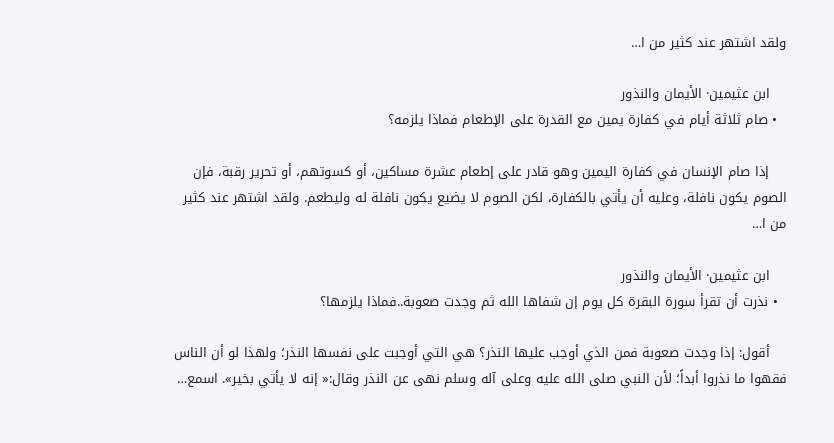ولقد اشتهر عند كثير من ا…

    ابن عثيمين· الأيمان والنذور
  • صام ثلاثة أيام في كفارة يمين مع القدرة على الإطعام فماذا يلزمه؟

    إذا صام الإنسان في كفارة اليمين وهو قادر على إطعام عشرة مساكين، أو كسوتهم، أو تحرير رقبة، فإن الصوم يكون نافلة، وعليه أن يأتي بالكفارة، لكن الصوم لا يضيع يكون نافلة له وليطعم. ولقد اشتهر عند كثير من ا…

    ابن عثيمين· الأيمان والنذور
  • نذرت أن تقرأ سورة البقرة كل يوم إن شفاها الله ثم وجدت صعوبة..فماذا يلزمها؟

    أقول: إذا وجدت صعوبة فمن الذي أوجب عليها النذر؟ هي التي أوجبت على نفسها النذر؛ ولهذا لو أن الناس فقهوا ما نذروا أبداً؛ لأن النبي صلى الله عليه وعلى آله وسلم نهى عن النذر وقال:« إنه لا يأتي بخير». اسمع…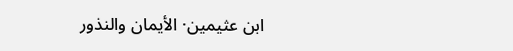ابن عثيمين· الأيمان والنذور